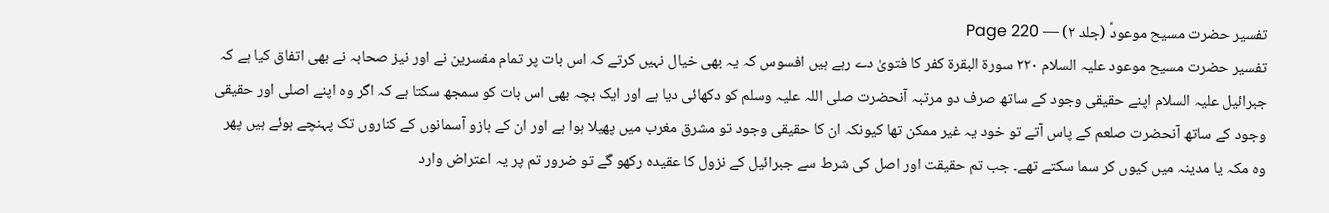تفسیر حضرت مسیح موعودؑ (جلد ۲) — Page 220
تفسیر حضرت مسیح موعود علیہ السلام ۲۲۰ سورة البقرة کفر کا فتویٰ دے رہے ہیں افسوس کہ یہ بھی خیال نہیں کرتے کہ اس بات پر تمام مفسرین نے اور نیز صحابہ نے بھی اتفاق کیا ہے کہ جبرائیل علیہ السلام اپنے حقیقی وجود کے ساتھ صرف دو مرتبہ آنحضرت صلی اللہ علیہ وسلم کو دکھائی دیا ہے اور ایک بچہ بھی اس بات کو سمجھ سکتا ہے کہ اگر وہ اپنے اصلی اور حقیقی وجود کے ساتھ آنحضرت صلعم کے پاس آتے تو خود یہ غیر ممکن تھا کیونکہ ان کا حقیقی وجود تو مشرق مغرب میں پھیلا ہوا ہے اور ان کے بازو آسمانوں کے کناروں تک پہنچے ہوئے ہیں پھر وہ مکہ یا مدینہ میں کیوں کر سما سکتے تھے۔ جب تم حقیقت اور اصل کی شرط سے جبرائیل کے نزول کا عقیدہ رکھو گے تو ضرور تم پر یہ اعتراض وارد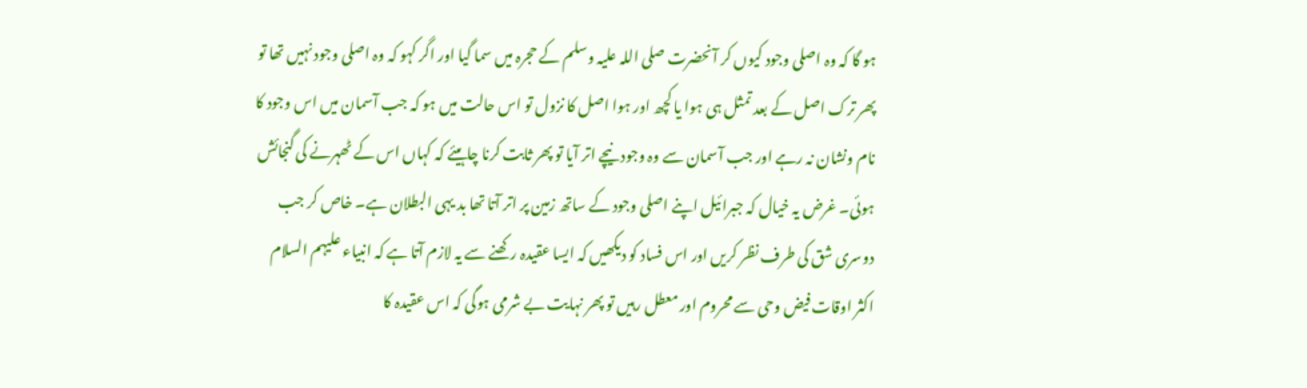ہو گا کہ وہ اصلی وجود کیوں کر آنحضرت صلی اللہ علیہ وسلم کے حجرہ میں سما گیا اور اگر کہو کہ وہ اصلی وجود نہیں تھا تو پھر ترک اصل کے بعد تمثل ہی ہوا یا کچھ اور ہوا اصل کا نزول تو اس حالت میں ہو کہ جب آسمان میں اس وجود کا نام ونشان نہ رہے اور جب آسمان سے وہ وجود نیچے اتر آیا تو پھر ثابت کرنا چاہیئے کہ کہاں اس کے ٹھہرنے کی گنجائش ہوئی۔ غرض یہ خیال کہ جبرائیل اپنے اصلی وجود کے ساتھ زمین پر اتر آتا تھا بد یہی البطلان ہے۔ خاص کر جب دوسری شق کی طرف نظر کریں اور اس فساد کو دیکھیں کہ ایسا عقیدہ رکھنے سے یہ لازم آتا ہے کہ انبیاء علیہم السلام اکثر اوقات فیض وحی سے محروم اور معطل رہیں تو پھر نہایت بے شرمی ہوگی کہ اس عقیدہ کا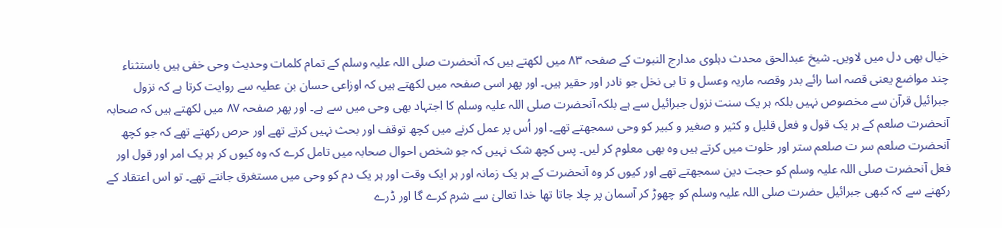خیال بھی دل میں لاویں۔ شیخ عبدالحق محدث دہلوی مدارج النبوت کے صفحہ ۸۳ میں لکھتے ہیں کہ آنحضرت صلی اللہ علیہ وسلم کے تمام کلمات وحدیث وحی خفی ہیں باستثناء چند مواضع یعنی قصہ اسا رائے بدر وقصہ ماریہ وعسل و تا بی نخل جو نادر اور حقیر ہیں۔ اور پھر اسی صفحہ میں لکھتے ہیں کہ اوزاعی حسان بن عطیہ سے روایت کرتا ہے کہ نزول جبرائیل قرآن سے مخصوص نہیں بلکہ ہر یک سنت نزول جبرائیل سے ہے بلکہ آنحضرت صلی اللہ علیہ وسلم کا اجتہاد بھی وحی میں سے ہے۔ اور پھر صفحہ ۸۷ میں لکھتے ہیں کہ صحابہ آنحضرت صلعم کے ہر یک قول و فعل قلیل و کثیر و صغیر و کبیر کو وحی سمجھتے تھے۔ اور اُس پر عمل کرنے میں کچھ توقف اور بحث نہیں کرتے تھے اور حرص رکھتے تھے کہ جو کچھ آنحضرت صلعم سر ت صلعم ستر اور خلوت میں کرتے ہیں وہ بھی معلوم کر لیں۔ پس کچھ شک نہیں کہ جو شخص احوال صحابہ میں تامل کرے کہ وہ کیوں کر ہر یک امر اور قول اور فعل آنحضرت صلی اللہ علیہ وسلم کو حجت دین سمجھتے تھے اور کیوں کر وہ آنحضرت کے ہر یک زمانہ اور ہر ایک وقت اور ہر یک دم کو وحی میں مستغرق جانتے تھے۔ تو اس اعتقاد کے رکھنے سے کہ کبھی جبرائیل حضرت صلی اللہ علیہ وسلم کو چھوڑ کر آسمان پر چلا جاتا تھا خدا تعالیٰ سے شرم کرے گا اور ڈرے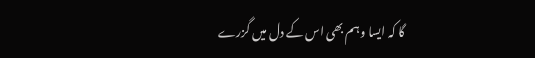گا کہ ایسا وہم بھی اس کے دل میں گزرے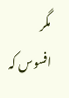مگر افسوس کہ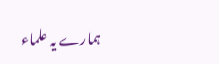ہمارے یہ علماء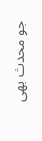جو محدث بھی